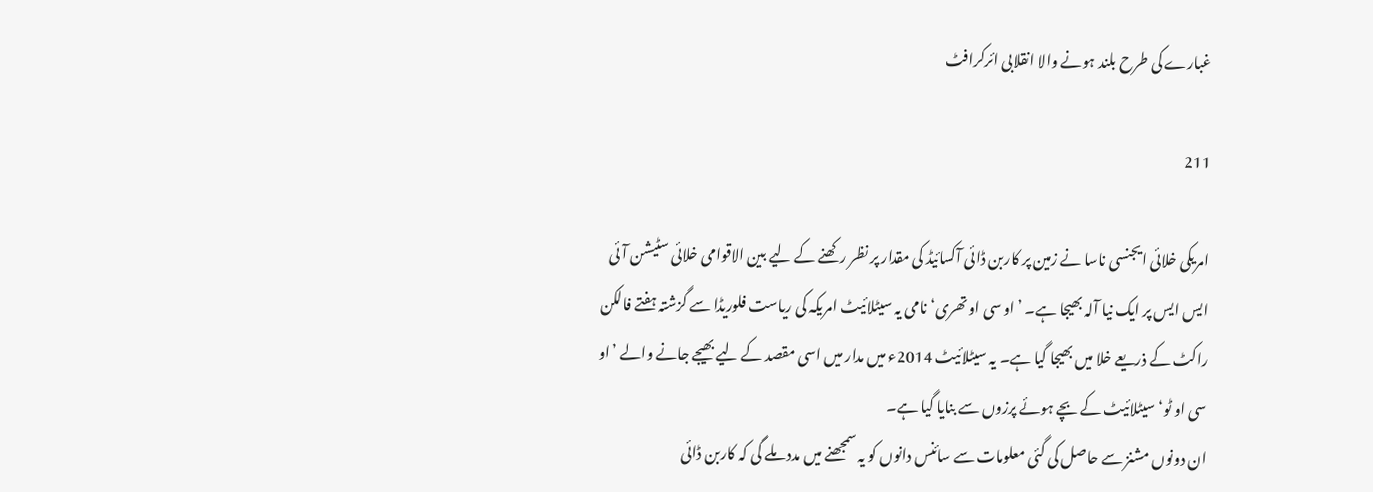غبارے کی طرح بلند ہونے والا انقلابی ائرکرافٹ

211

امریکی خلائی ایجنسی ناسا نے زمین پر کاربن ڈائی آکسائیڈ کی مقدار پر نظر رکھنے کے لیے بین الاقوامی خلائی سٹیشن آئی ایس ایس پر ایک نیا آلہ بھیجا ہے۔ ’او سی او تھری‘ نامی یہ سیٹلائیٹ امریکہ کی ریاست فلوریڈا سے گزشتہ ہفتے فالکن راکٹ کے ذریعے خلا میں بھیجا گیا ہے۔ یہ سیٹلائیٹ 2014ء میں مدار میں اسی مقصد کے لیے بھیجے جانے والے ’او سی او ٹو‘ سیٹلائیٹ کے بچے ہوئے پرزوں سے بنایا گیا ہے۔
ان دونوں مشنز سے حاصل کی گئی معلومات سے سائنس دانوں کو یہ سمجھنے میں مدد ملے گی کہ کاربن ڈائی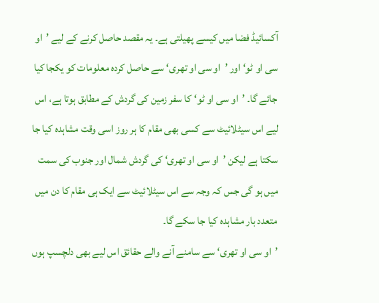آکسائیڈ فضا میں کیسے پھیلتی ہے۔ یہ مقصد حاصل کرنے کے لیے ’او سی او ٹو‘ اور ’او سی او تھری‘ سے حاصل کردہ معلومات کو یکجا کیا جائے گا۔ ’او سی او ٹو‘ کا سفر زمین کی گردش کے مطابق ہوتا ہے، اس لیے اس سیٹلائیٹ سے کسی بھی مقام کا ہر روز اسی وقت مشاہدہ کیا جا سکتا ہے لیکن ’او سی او تھری‘ کی گردش شمال اور جنوب کی سمت میں ہو گی جس کہ وجہ سے اس سیٹلائیٹ سے ایک ہی مقام کا دن میں متعدد بار مشاہدہ کیا جا سکے گا۔
’او سی او تھری‘ سے سامنے آنے والے حقائق اس لیے بھی دلچسپ ہوں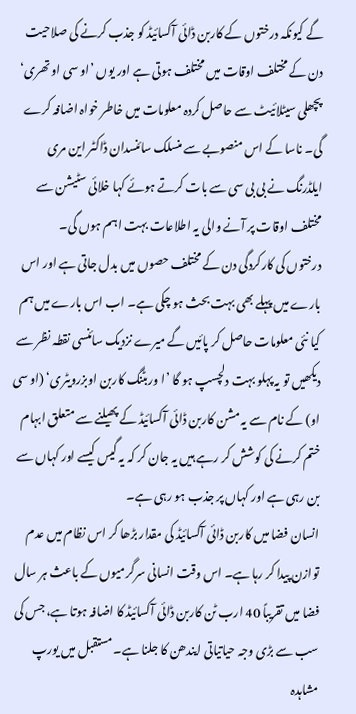گے کیونکہ درختوں کے کاربن ڈائی آکسائیڈ کو جذب کرنے کی صلاحیت دن کے مختلف اوقات میں مختلف ہوتی ہے اور یوں ’او سی او تھری‘ پچھلی سیٹلائیٹ سے حاصل کردہ معلومات میں خاطر خواہ اضافہ کرے گی۔ ناسا کے اس منصوبے سے منسلک سائنسدان ڈاکٹر این مری ایلڈرنگ نے بی بی سی سے بات کرتے ہوئے کہا خلائی سٹیشن سے مختلف اوقات پر آنے والی یہ اطلاعات بہت اہم ہوں گی۔
درختوں کی کارکردگی دن کے مختلف حصوں میں بدل جاتی ہے اور اس بارے میں پہلے بھی بہت بحث ہو چکی ہے۔ اب اس بارے میں ہم کیا نئی معلومات حاصل کر پائیں گے میرے نزدیک سائنسی نقطہ نظر سے دیکھیں تو یہ پہلو بہت دلچسپ ہو گا ’ا وربٹنگ کاربن اوبزرویٹری‘ (او سی او) کے نام سے یہ مشن کاربن ڈائی آکسائیڈ کے پھیلنے سے متعلق ابہام ختم کرنے کی کوشش کر رہے ہیں یہ جان کر کہ یہ گیس کیسے اور کہاں سے بن رہی ہے اور کہاں پر جذب ہو رہی ہے۔
انسان فضا میں کاربن ڈائی آکسائیڈ کی مقدار بڑھا کر اس نظام میں عدم توازن پیدا کر رہا ہے۔ اس وقت انسانی سرگرمیوں کے باعث ہر سال فضا میں تقریباً 40 ارب ٹن کاربن ڈائی آکسائیڈ کا اضافہ ہوتا ہے، جس کی سب سے بڑی وجہ حیاتیاتی ایندھن کا جلنا ہے۔ مستقبل میں یورپ مشاہدہ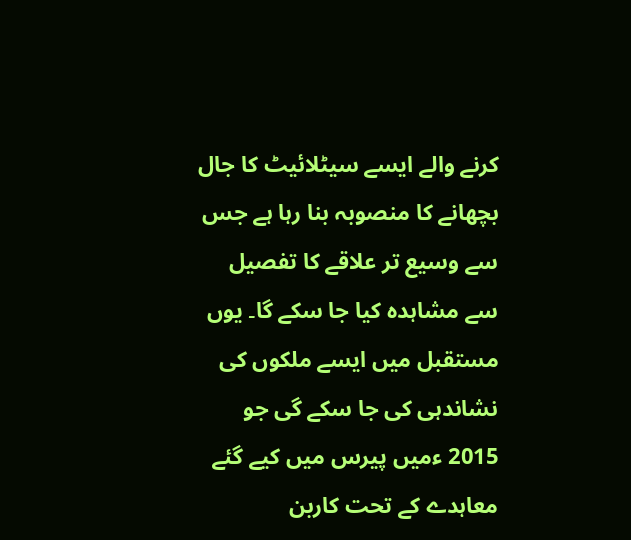کرنے والے ایسے سیٹلائیٹ کا جال بچھانے کا منصوبہ بنا رہا ہے جس سے وسیع تر علاقے کا تفصیل سے مشاہدہ کیا جا سکے گا۔ یوں مستقبل میں ایسے ملکوں کی نشاندہی کی جا سکے گی جو 2015 ءمیں پیرس میں کیے گئے معاہدے کے تحت کاربن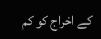کے اخراج کو کم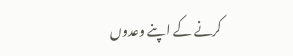کرنے کے اپنے وعدوں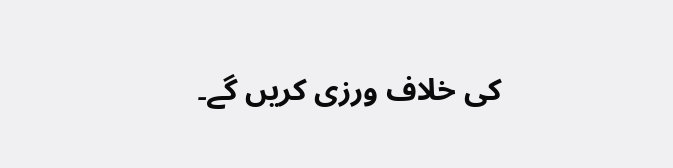کی خلاف ورزی کریں گے۔